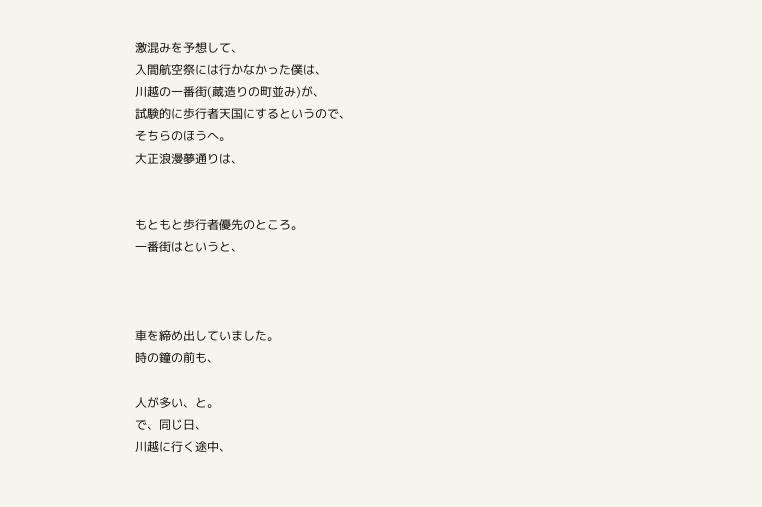激混みを予想して、
入間航空祭には行かなかった僕は、
川越の一番街(蔵造りの町並み)が、
試験的に歩行者天国にするというので、
そちらのほうへ。
大正浪漫夢通りは、


もともと歩行者優先のところ。
一番街はというと、



車を締め出していました。
時の鐘の前も、

人が多い、と。
で、同じ日、
川越に行く途中、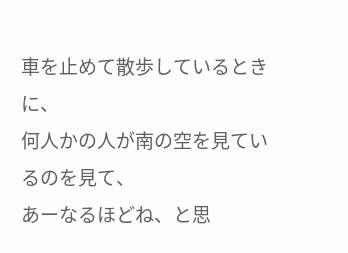車を止めて散歩しているときに、
何人かの人が南の空を見ているのを見て、
あーなるほどね、と思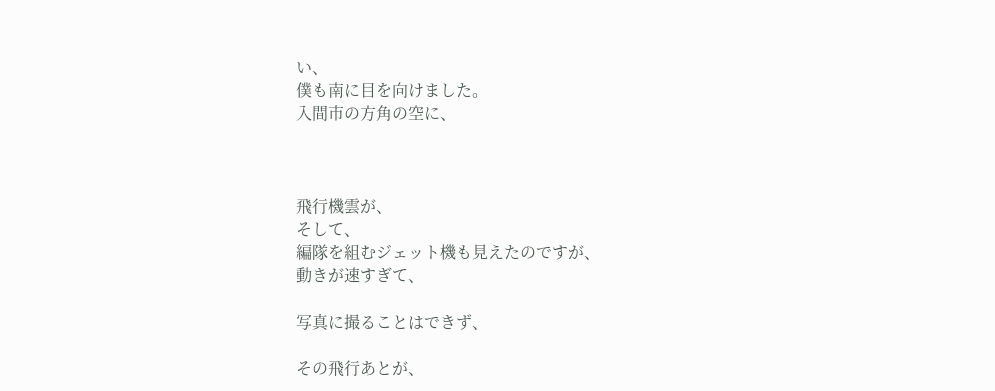い、
僕も南に目を向けました。
入間市の方角の空に、



飛行機雲が、
そして、
編隊を組むジェット機も見えたのですが、
動きが速すぎて、

写真に撮ることはできず、

その飛行あとが、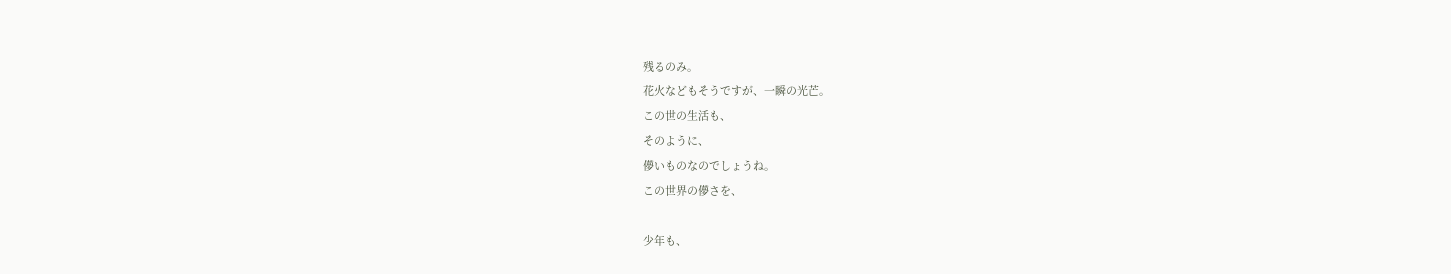残るのみ。
花火などもそうですが、一瞬の光芒。
この世の生活も、
そのように、
儚いものなのでしょうね。
この世界の儚さを、

少年も、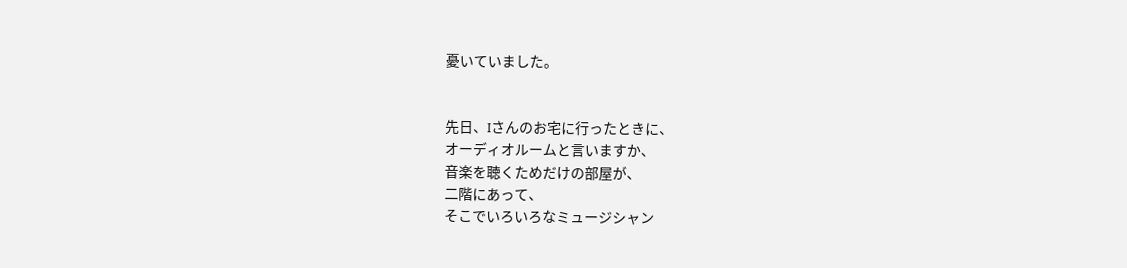憂いていました。


先日、Iさんのお宅に行ったときに、
オーディオルームと言いますか、
音楽を聴くためだけの部屋が、
二階にあって、
そこでいろいろなミュージシャン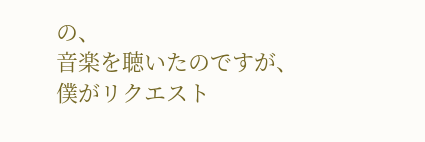の、
音楽を聴いたのですが、
僕がリクエスト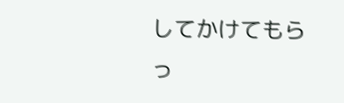してかけてもらっ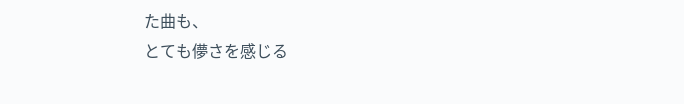た曲も、
とても儚さを感じる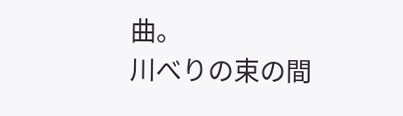曲。
川べりの束の間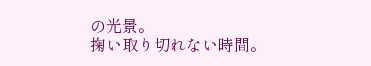の光景。
掬い取り切れない時間。